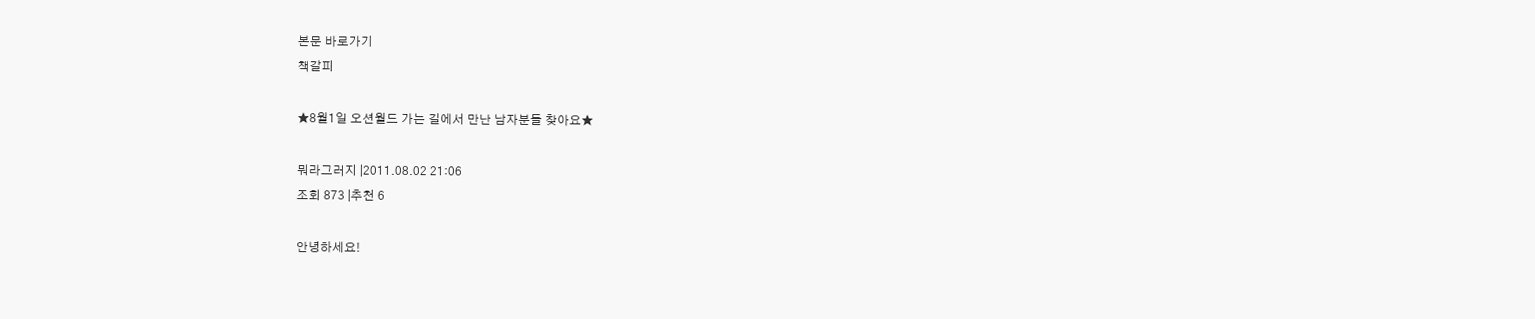본문 바로가기
책갈피

★8월1일 오션월드 가는 길에서 만난 남자분들 찾아요★

뭐라그러지 |2011.08.02 21:06
조회 873 |추천 6

안녕하세요!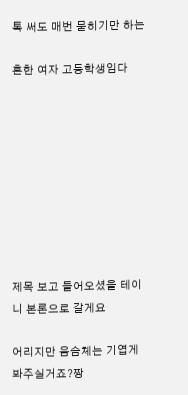톡 써도 매번 묻히기만 하는

흔한 여자 고등학생임다









제목 보고 들어오셨을 테이니 본론으로 갈게요

어리지만 음슴체는 기엽게 봐주실거죠?짱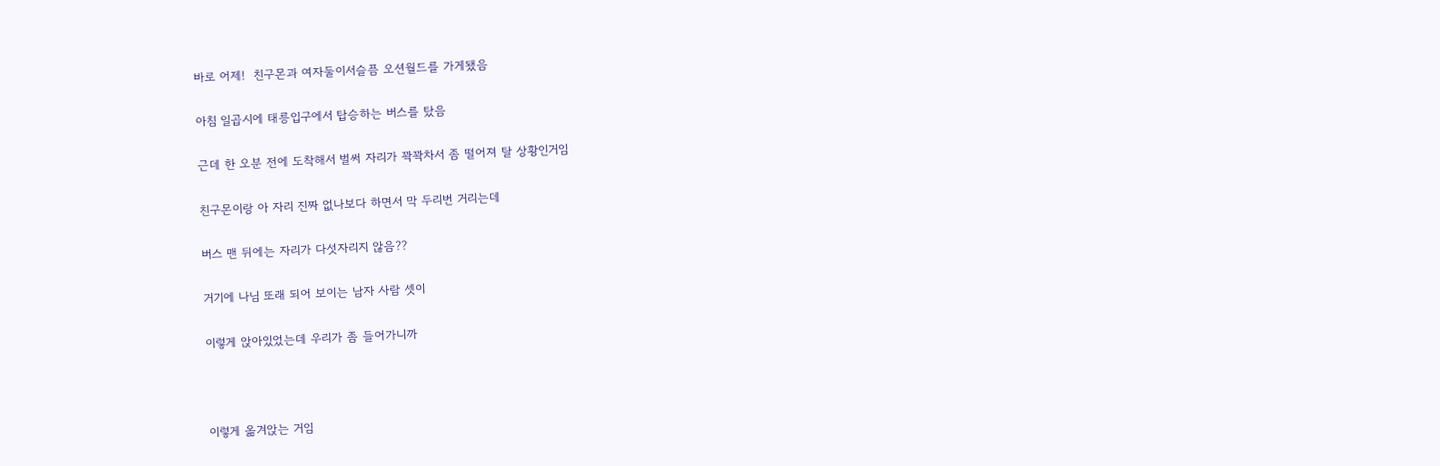바로 어제!  친구몬과 여자둘이서슬픔 오션월드를 가게됐음

아침 일곱시에 태릉입구에서 탑승하는 버스를 탔음

근데 한 오분 전에 도착해서 벌써 자리가 꽉꽉차서 좀 떨어져 탈 상황인거임

친구몬이랑 아 자리 진짜 없나보다 하면서 막 두리번 거리는데

버스 맨 뒤에는 자리가 다섯자리지 않음??

거기에 나님 또래 되어 보이는 남자 사람 셋이

이렇게 앉아있었는데 우리가 좀 들어가니까



이렇게 옮겨앉는 거임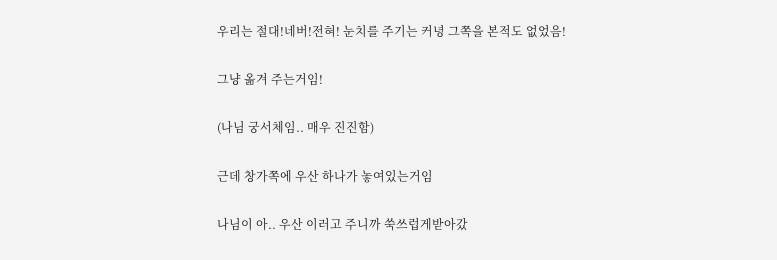우리는 절대!네버!전혀! 눈치를 주기는 커녕 그쪽을 본적도 없었음!

그냥 옮겨 주는거임!

(나님 궁서체임.. 매우 진진함)

근데 창가쪽에 우산 하나가 놓여있는거임

나님이 아.. 우산 이러고 주니까 쑥쓰럽게받아갔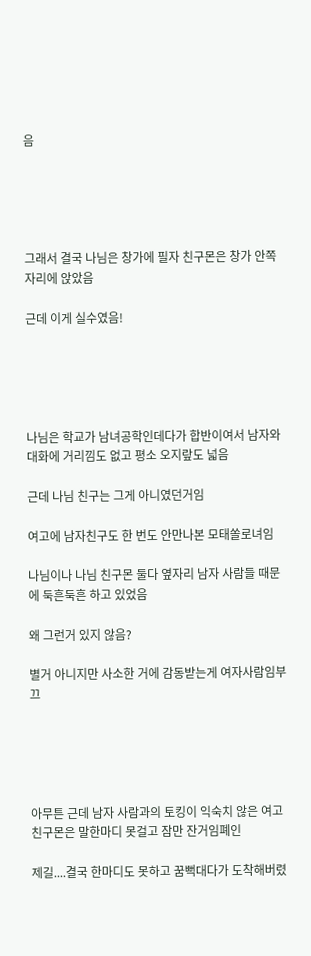음





그래서 결국 나님은 창가에 필자 친구몬은 창가 안쪽 자리에 앉았음

근데 이게 실수였음!





나님은 학교가 남녀공학인데다가 합반이여서 남자와 대화에 거리낌도 없고 평소 오지랖도 넓음

근데 나님 친구는 그게 아니였던거임

여고에 남자친구도 한 번도 안만나본 모태쏠로녀임

나님이나 나님 친구몬 둘다 옆자리 남자 사람들 때문에 둑흔둑흔 하고 있었음

왜 그런거 있지 않음?

별거 아니지만 사소한 거에 감동받는게 여자사람임부끄





아무튼 근데 남자 사람과의 토킹이 익숙치 않은 여고 친구몬은 말한마디 못걸고 잠만 잔거임폐인

제길....결국 한마디도 못하고 꿈뻑대다가 도착해버렸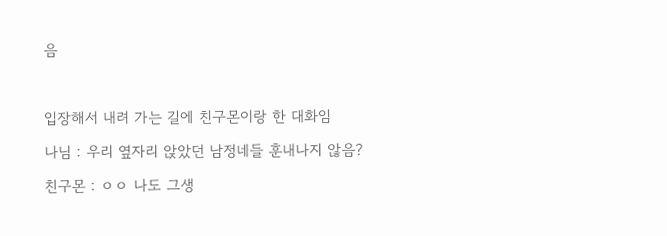음



입장해서 내려 가는 길에 친구몬이랑 한 대화임

나님 : 우리 옆자리 앉았던 남정네들 훈내나지 않음?

친구몬 : ㅇㅇ 나도 그생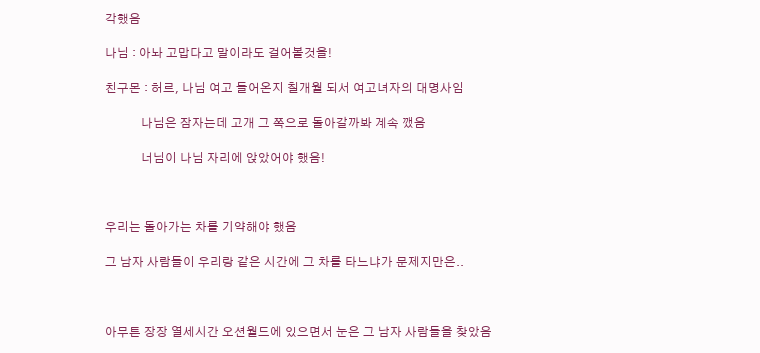각했음

나님 : 아놔 고맙다고 말이라도 걸어볼것을!

친구몬 : 허르, 나님 여고 들어온지 칠개월 되서 여고녀자의 대명사임

            나님은 잠자는데 고개 그 쪽으로 돌아갈까봐 계속 깼음

            너님이 나님 자리에 앉았어야 했음!



우리는 돌아가는 차를 기약해야 했음

그 남자 사람들이 우리랑 같은 시간에 그 차를 타느냐가 문제지만은..



아무튼 장장 열세시간 오션월드에 있으면서 눈은 그 남자 사람들을 찾았음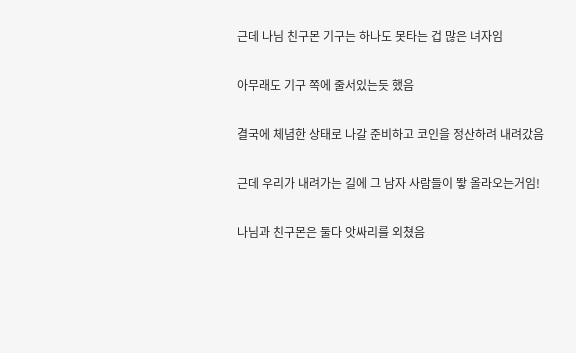근데 나님 친구몬 기구는 하나도 못타는 겁 많은 녀자임

아무래도 기구 쪽에 줄서있는듯 했음

결국에 체념한 상태로 나갈 준비하고 코인을 정산하려 내려갔음

근데 우리가 내려가는 길에 그 남자 사람들이 뙇 올라오는거임!

나님과 친구몬은 둘다 앗싸리를 외쳤음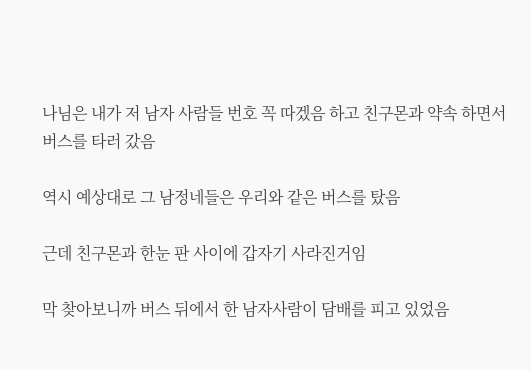나님은 내가 저 남자 사람들 번호 꼭 따겠음 하고 친구몬과 약속 하면서 버스를 타러 갔음

역시 예상대로 그 남정네들은 우리와 같은 버스를 탔음

근데 친구몬과 한눈 판 사이에 갑자기 사라진거임

막 찾아보니까 버스 뒤에서 한 남자사람이 담배를 피고 있었음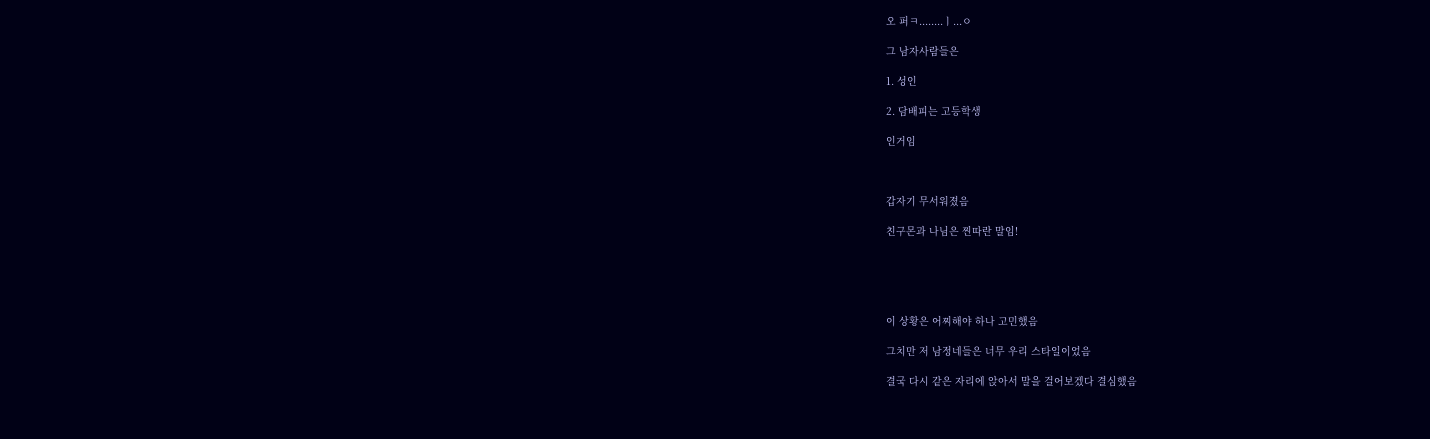오 퍼ㅋ........ㅣ...ㅇ

그 남자사람들은

1. 성인

2. 담배피는 고등학생

인거임



갑자기 무서워졌음

친구몬과 나님은 찐따란 말임!





이 상황은 어찌해야 하나 고민했음

그치만 저 남정네들은 너무 우리 스타일이었음

결국 다시 같은 자리에 앉아서 말을 걸어보겠다 결심했음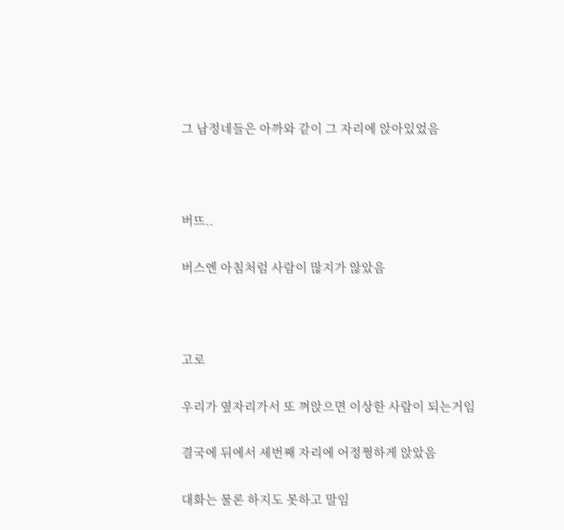그 남정네들은 아까와 같이 그 자리에 앉아있었음



버뜨..

버스엔 아침처럼 사람이 많지가 않았음



고로

우리가 옆자리가서 또 껴앉으면 이상한 사람이 되는거임

결국에 뒤에서 세번째 자리에 어정쩡하게 앉았음

대화는 물론 하지도 못하고 말임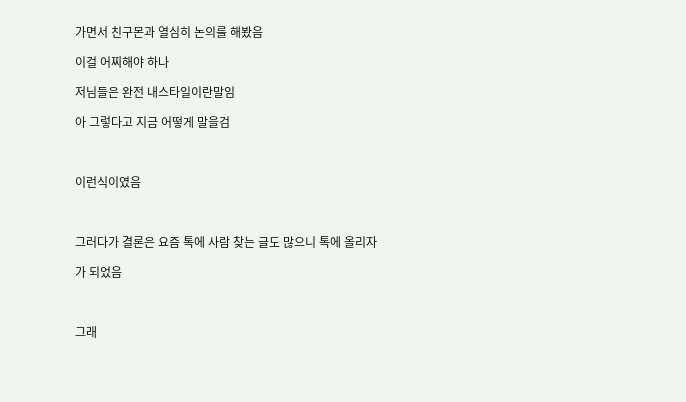가면서 친구몬과 열심히 논의를 해봤음

이걸 어찌해야 하나

저님들은 완전 내스타일이란말임

아 그렇다고 지금 어떻게 말을검



이런식이였음



그러다가 결론은 요즘 톡에 사람 찾는 글도 많으니 톡에 올리자

가 되었음



그래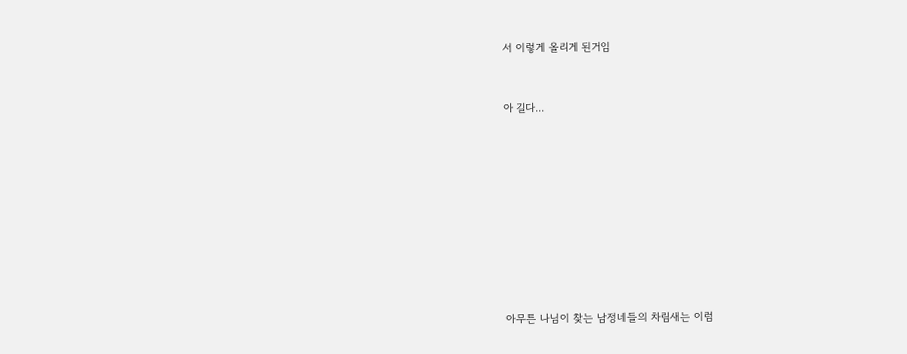서 이렇게 올리게 된거임



아 길다...













아무튼 나님이 찾는 남정네들의 차림새는 이럼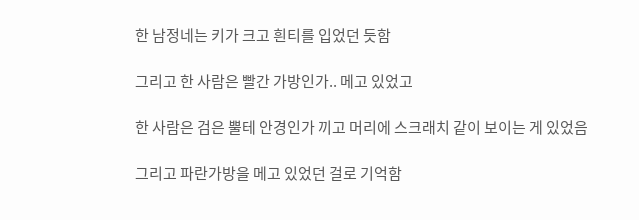한 남정네는 키가 크고 흰티를 입었던 듯함

그리고 한 사람은 빨간 가방인가.. 메고 있었고

한 사람은 검은 뿔테 안경인가 끼고 머리에 스크래치 같이 보이는 게 있었음

그리고 파란가방을 메고 있었던 걸로 기억함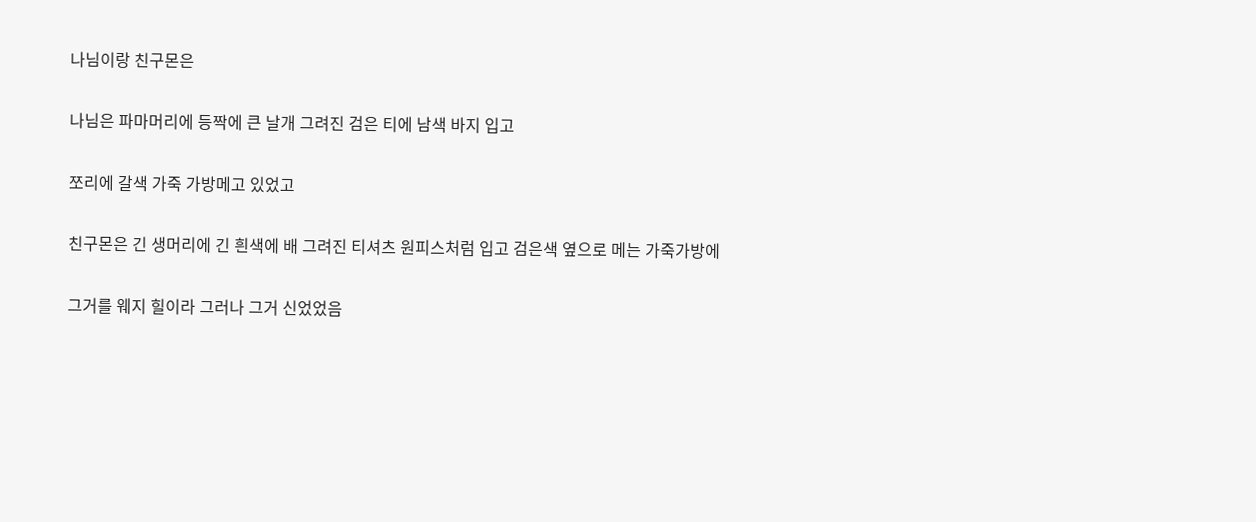나님이랑 친구몬은

나님은 파마머리에 등짝에 큰 날개 그려진 검은 티에 남색 바지 입고

쪼리에 갈색 가죽 가방메고 있었고

친구몬은 긴 생머리에 긴 흰색에 배 그려진 티셔츠 원피스처럼 입고 검은색 옆으로 메는 가죽가방에

그거를 웨지 힐이라 그러나 그거 신었었음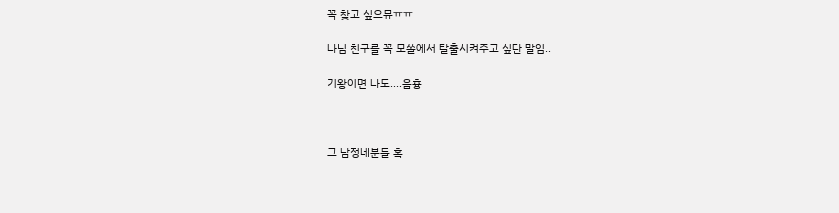꼭 찾고 싶으뮤ㅠㅠ

나님 친구를 꼭 모쏠에서 탈출시켜주고 싶단 말임..

기왕이면 나도....음흉



그 남정네분들 혹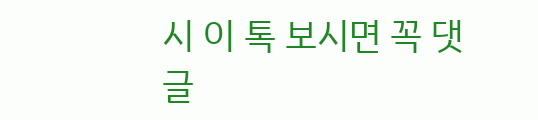시 이 톡 보시면 꼭 댓글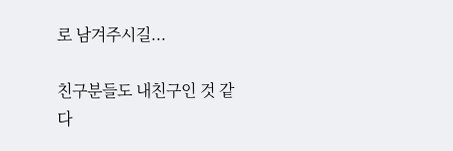로 남겨주시길...

친구분들도 내친구인 것 같다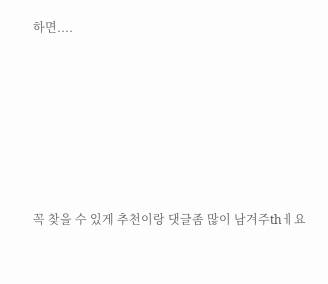하면....











꼭 찾을 수 있게 추천이랑 댓글좀 많이 남겨주thㅔ요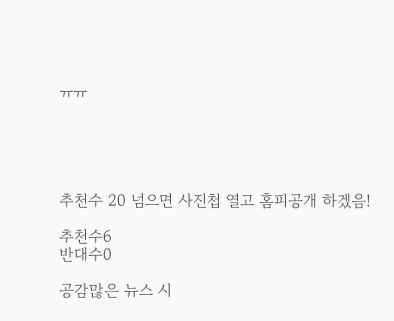ㅠㅠ





추천수 20 넘으면 사진첩 열고 홈피공개 하겠음!

추천수6
반대수0

공감많은 뉴스 시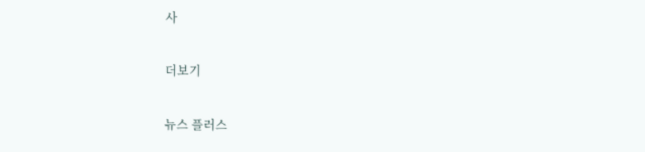사

더보기

뉴스 플러스